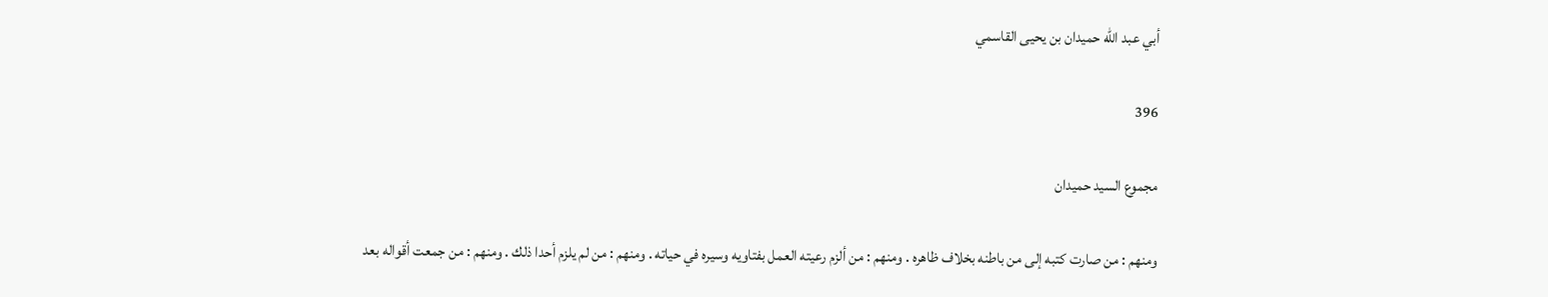أبي عبد الله حميدان بن يحيى القاسمي

396

مجموع السيد حميدان

ومنهم : من صارت كتبه إلى من باطنه بخلاف ظاهره . ومنهم : من ألزم رعيته العمل بفتاويه وسيره في حياته . ومنهم : من لم يلزم أحدا ذلك . ومنهم : من جمعت أقواله بعد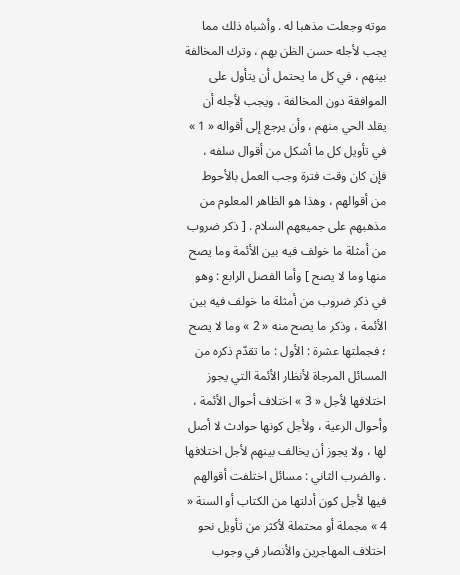موته وجعلت مذهبا له . وأشباه ذلك مما يجب لأجله حسن الظن بهم ، وترك المخالفة بينهم ، في كل ما يحتمل أن يتأول على الموافقة دون المخالفة ، ويجب لأجله أن يقلد الحي منهم ، وأن يرجع إلى أقواله « 1 » في تأويل كل ما أشكل من أقوال سلفه ، فإن كان وقت فترة وجب العمل بالأحوط من أقوالهم ، وهذا هو الظاهر المعلوم من مذهبهم على جميعهم السلام . [ ذكر ضروب من أمثلة ما خولف فيه بين الأئمة وما يصح منها وما لا يصح ] وأما الفصل الرابع : وهو في ذكر ضروب من أمثلة ما خولف فيه بين الأئمة ، وذكر ما يصح منه « 2 » وما لا يصح ؛ فجملتها عشرة : الأول : ما تقدّم ذكره من المسائل المرجاة لأنظار الأئمة التي يجوز اختلافها لأجل « 3 » اختلاف أحوال الأئمة ، وأحوال الرعية ، ولأجل كونها حوادث لا أصل لها ، ولا يجوز أن يخالف بينهم لأجل اختلافها . والضرب الثاني : مسائل اختلفت أقوالهم فيها لأجل كون أدلتها من الكتاب أو السنة « 4 » مجملة أو محتملة لأكثر من تأويل نحو اختلاف المهاجرين والأنصار في وجوب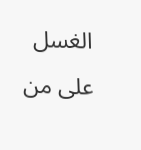الغسل على من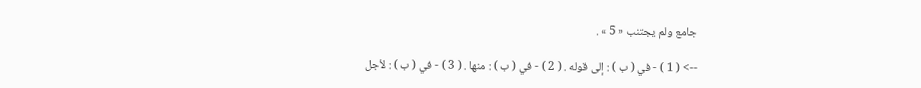جامع ولم يجتنب « 5 » .

--> ( 1 ) - في ( ب ) : إلى قوله . ( 2 ) - في ( ب ) : منها . ( 3 ) - في ( ب ) : لأجل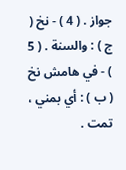جواز . ( 4 ) - نخ ( ج ) : والسنة . ( 5 ) - في هامش نخ ( ب ) : أي بمني ، تمت .